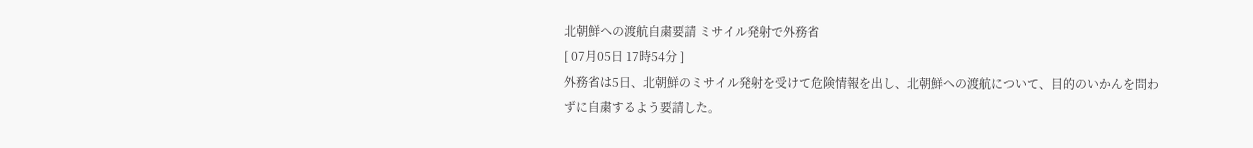北朝鮮への渡航自粛要請 ミサイル発射で外務省
[ 07月05日 17時54分 ]
外務省は5日、北朝鮮のミサイル発射を受けて危険情報を出し、北朝鮮への渡航について、目的のいかんを問わずに自粛するよう要請した。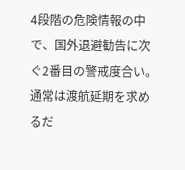4段階の危険情報の中で、国外退避勧告に次ぐ2番目の警戒度合い。通常は渡航延期を求めるだ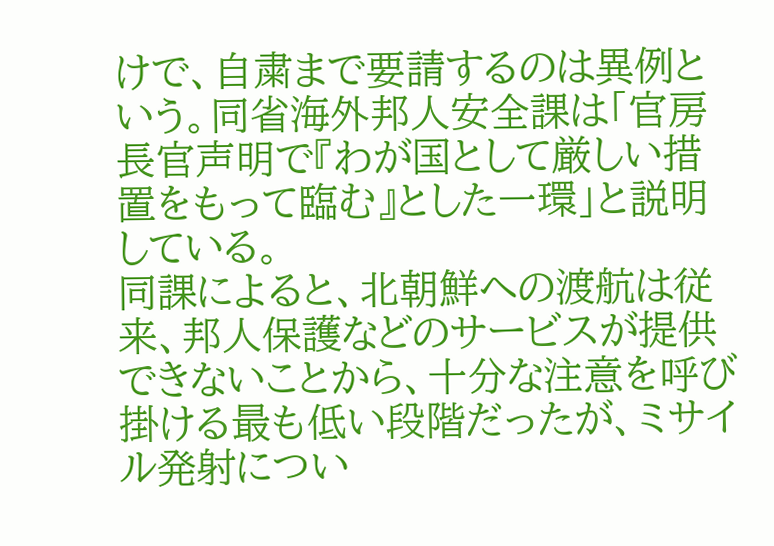けで、自粛まで要請するのは異例という。同省海外邦人安全課は「官房長官声明で『わが国として厳しい措置をもって臨む』とした一環」と説明している。
同課によると、北朝鮮への渡航は従来、邦人保護などのサービスが提供できないことから、十分な注意を呼び掛ける最も低い段階だったが、ミサイル発射につい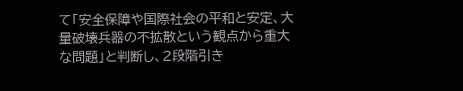て「安全保障や国際社会の平和と安定、大量破壊兵器の不拡散という観点から重大な問題」と判断し、2段階引き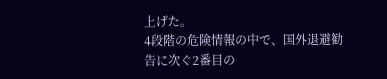上げた。
4段階の危険情報の中で、国外退避勧告に次ぐ2番目の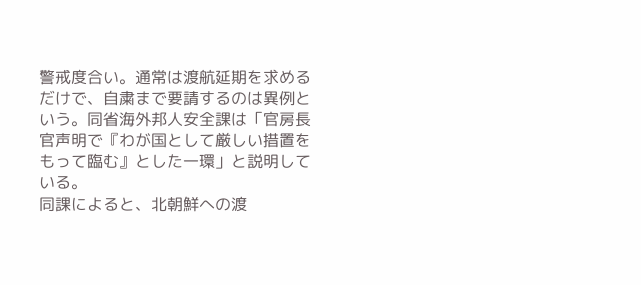警戒度合い。通常は渡航延期を求めるだけで、自粛まで要請するのは異例という。同省海外邦人安全課は「官房長官声明で『わが国として厳しい措置をもって臨む』とした一環」と説明している。
同課によると、北朝鮮への渡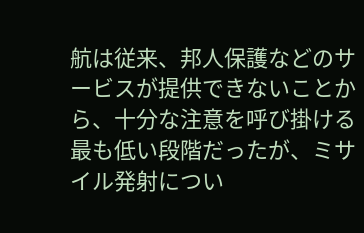航は従来、邦人保護などのサービスが提供できないことから、十分な注意を呼び掛ける最も低い段階だったが、ミサイル発射につい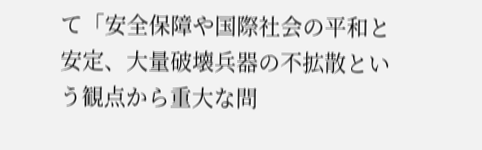て「安全保障や国際社会の平和と安定、大量破壊兵器の不拡散という観点から重大な問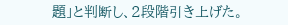題」と判断し、2段階引き上げた。